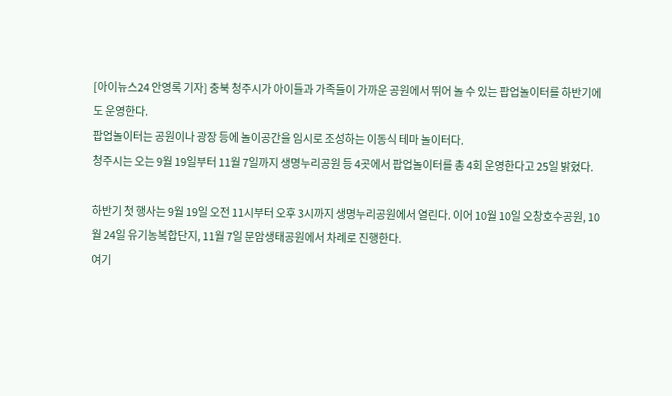[아이뉴스24 안영록 기자] 충북 청주시가 아이들과 가족들이 가까운 공원에서 뛰어 놀 수 있는 팝업놀이터를 하반기에도 운영한다.
팝업놀이터는 공원이나 광장 등에 놀이공간을 임시로 조성하는 이동식 테마 놀이터다.
청주시는 오는 9월 19일부터 11월 7일까지 생명누리공원 등 4곳에서 팝업놀이터를 총 4회 운영한다고 25일 밝혔다.

하반기 첫 행사는 9월 19일 오전 11시부터 오후 3시까지 생명누리공원에서 열린다. 이어 10월 10일 오창호수공원, 10월 24일 유기농복합단지, 11월 7일 문암생태공원에서 차례로 진행한다.
여기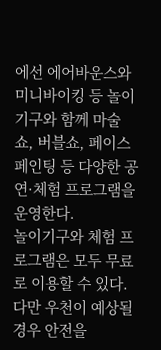에선 에어바운스와 미니바이킹 등 놀이기구와 함께 마술쇼, 버블쇼, 페이스페인팅 등 다양한 공연·체험 프로그램을 운영한다.
놀이기구와 체험 프로그램은 모두 무료로 이용할 수 있다. 다만 우천이 예상될 경우 안전을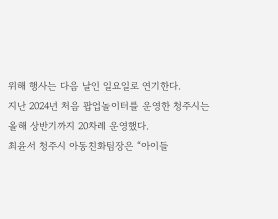위해 행사는 다음 날인 일요일로 연기한다.
지난 2024년 처음 팝업놀이터를 운영한 청주시는 올해 상반기까지 20차례 운영했다.
최윤서 청주시 아동친화팀장은 “아이들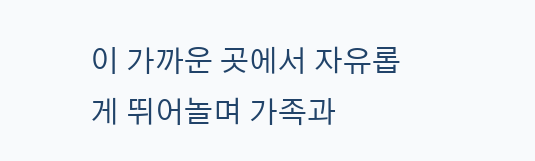이 가까운 곳에서 자유롭게 뛰어놀며 가족과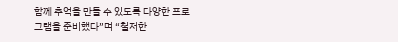함께 추억을 만들 수 있도록 다양한 프로그램을 준비했다”며 “철저한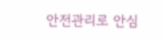안전관리로 안심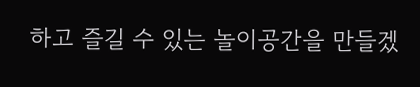하고 즐길 수 있는 놀이공간을 만들겠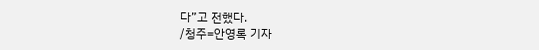다”고 전했다.
/청주=안영록 기자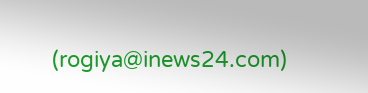(rogiya@inews24.com)